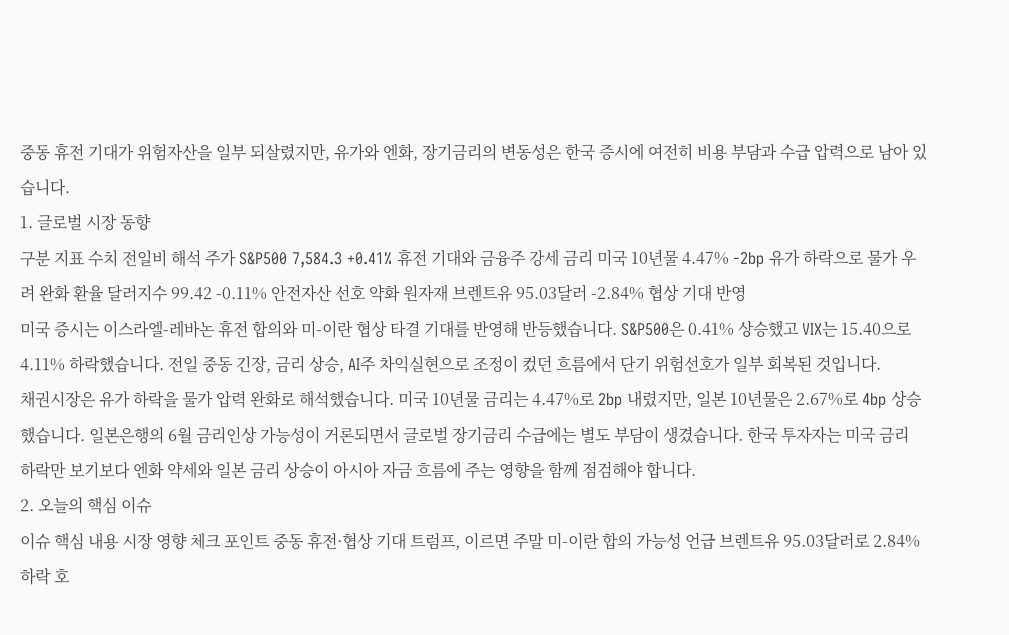중동 휴전 기대가 위험자산을 일부 되살렸지만, 유가와 엔화, 장기금리의 변동성은 한국 증시에 여전히 비용 부담과 수급 압력으로 남아 있습니다.
1. 글로벌 시장 동향
구분 지표 수치 전일비 해석 주가 S&P500 7,584.3 +0.41% 휴전 기대와 금융주 강세 금리 미국 10년물 4.47% -2bp 유가 하락으로 물가 우려 완화 환율 달러지수 99.42 -0.11% 안전자산 선호 약화 원자재 브렌트유 95.03달러 -2.84% 협상 기대 반영
미국 증시는 이스라엘-레바논 휴전 합의와 미-이란 협상 타결 기대를 반영해 반등했습니다. S&P500은 0.41% 상승했고 VIX는 15.40으로 4.11% 하락했습니다. 전일 중동 긴장, 금리 상승, AI주 차익실현으로 조정이 컸던 흐름에서 단기 위험선호가 일부 회복된 것입니다.
채권시장은 유가 하락을 물가 압력 완화로 해석했습니다. 미국 10년물 금리는 4.47%로 2bp 내렸지만, 일본 10년물은 2.67%로 4bp 상승했습니다. 일본은행의 6월 금리인상 가능성이 거론되면서 글로벌 장기금리 수급에는 별도 부담이 생겼습니다. 한국 투자자는 미국 금리 하락만 보기보다 엔화 약세와 일본 금리 상승이 아시아 자금 흐름에 주는 영향을 함께 점검해야 합니다.
2. 오늘의 핵심 이슈
이슈 핵심 내용 시장 영향 체크 포인트 중동 휴전·협상 기대 트럼프, 이르면 주말 미-이란 합의 가능성 언급 브렌트유 95.03달러로 2.84% 하락 호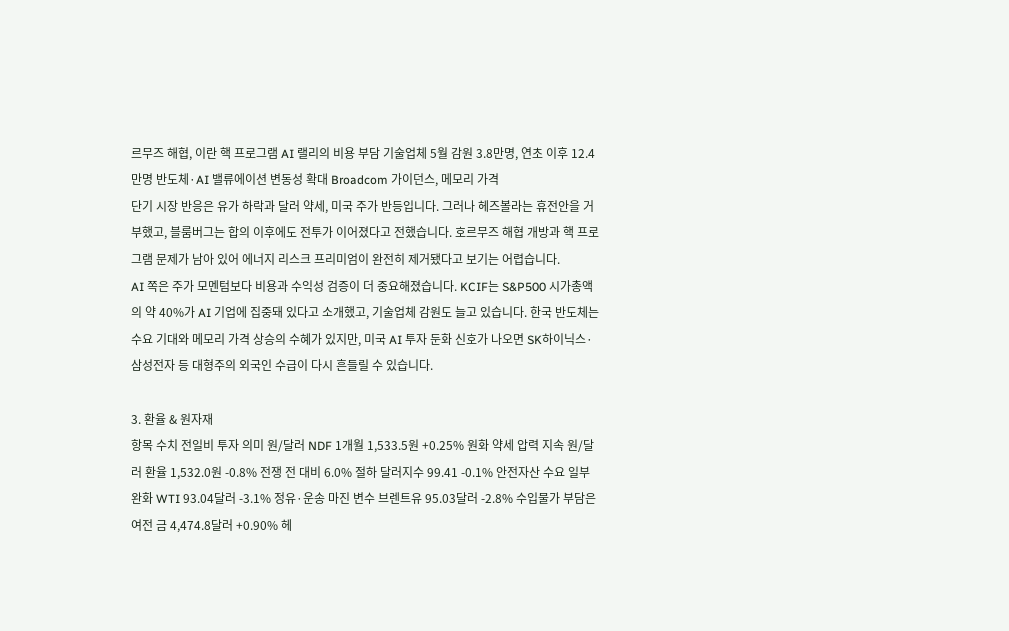르무즈 해협, 이란 핵 프로그램 AI 랠리의 비용 부담 기술업체 5월 감원 3.8만명, 연초 이후 12.4만명 반도체·AI 밸류에이션 변동성 확대 Broadcom 가이던스, 메모리 가격
단기 시장 반응은 유가 하락과 달러 약세, 미국 주가 반등입니다. 그러나 헤즈볼라는 휴전안을 거부했고, 블룸버그는 합의 이후에도 전투가 이어졌다고 전했습니다. 호르무즈 해협 개방과 핵 프로그램 문제가 남아 있어 에너지 리스크 프리미엄이 완전히 제거됐다고 보기는 어렵습니다.
AI 쪽은 주가 모멘텀보다 비용과 수익성 검증이 더 중요해졌습니다. KCIF는 S&P500 시가총액의 약 40%가 AI 기업에 집중돼 있다고 소개했고, 기술업체 감원도 늘고 있습니다. 한국 반도체는 수요 기대와 메모리 가격 상승의 수혜가 있지만, 미국 AI 투자 둔화 신호가 나오면 SK하이닉스·삼성전자 등 대형주의 외국인 수급이 다시 흔들릴 수 있습니다.

3. 환율 & 원자재
항목 수치 전일비 투자 의미 원/달러 NDF 1개월 1,533.5원 +0.25% 원화 약세 압력 지속 원/달러 환율 1,532.0원 -0.8% 전쟁 전 대비 6.0% 절하 달러지수 99.41 -0.1% 안전자산 수요 일부 완화 WTI 93.04달러 -3.1% 정유·운송 마진 변수 브렌트유 95.03달러 -2.8% 수입물가 부담은 여전 금 4,474.8달러 +0.90% 헤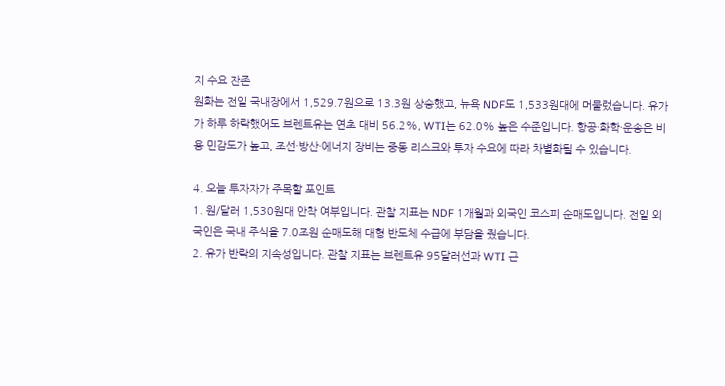지 수요 잔존
원화는 전일 국내장에서 1,529.7원으로 13.3원 상승했고, 뉴욕 NDF도 1,533원대에 머물렀습니다. 유가가 하루 하락했어도 브렌트유는 연초 대비 56.2%, WTI는 62.0% 높은 수준입니다. 항공·화학·운송은 비용 민감도가 높고, 조선·방산·에너지 장비는 중동 리스크와 투자 수요에 따라 차별화될 수 있습니다.

4. 오늘 투자자가 주목할 포인트
1. 원/달러 1,530원대 안착 여부입니다. 관찰 지표는 NDF 1개월과 외국인 코스피 순매도입니다. 전일 외국인은 국내 주식을 7.0조원 순매도해 대형 반도체 수급에 부담을 줬습니다.
2. 유가 반락의 지속성입니다. 관찰 지표는 브렌트유 95달러선과 WTI 근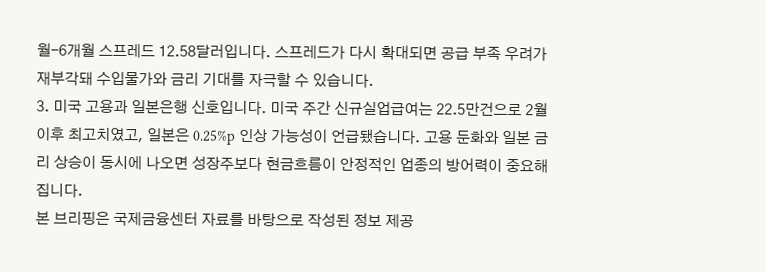월-6개월 스프레드 12.58달러입니다. 스프레드가 다시 확대되면 공급 부족 우려가 재부각돼 수입물가와 금리 기대를 자극할 수 있습니다.
3. 미국 고용과 일본은행 신호입니다. 미국 주간 신규실업급여는 22.5만건으로 2월 이후 최고치였고, 일본은 0.25%p 인상 가능성이 언급됐습니다. 고용 둔화와 일본 금리 상승이 동시에 나오면 성장주보다 현금흐름이 안정적인 업종의 방어력이 중요해집니다.
본 브리핑은 국제금융센터 자료를 바탕으로 작성된 정보 제공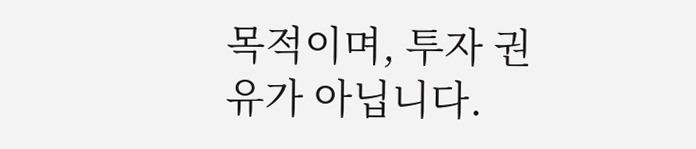목적이며, 투자 권유가 아닙니다.